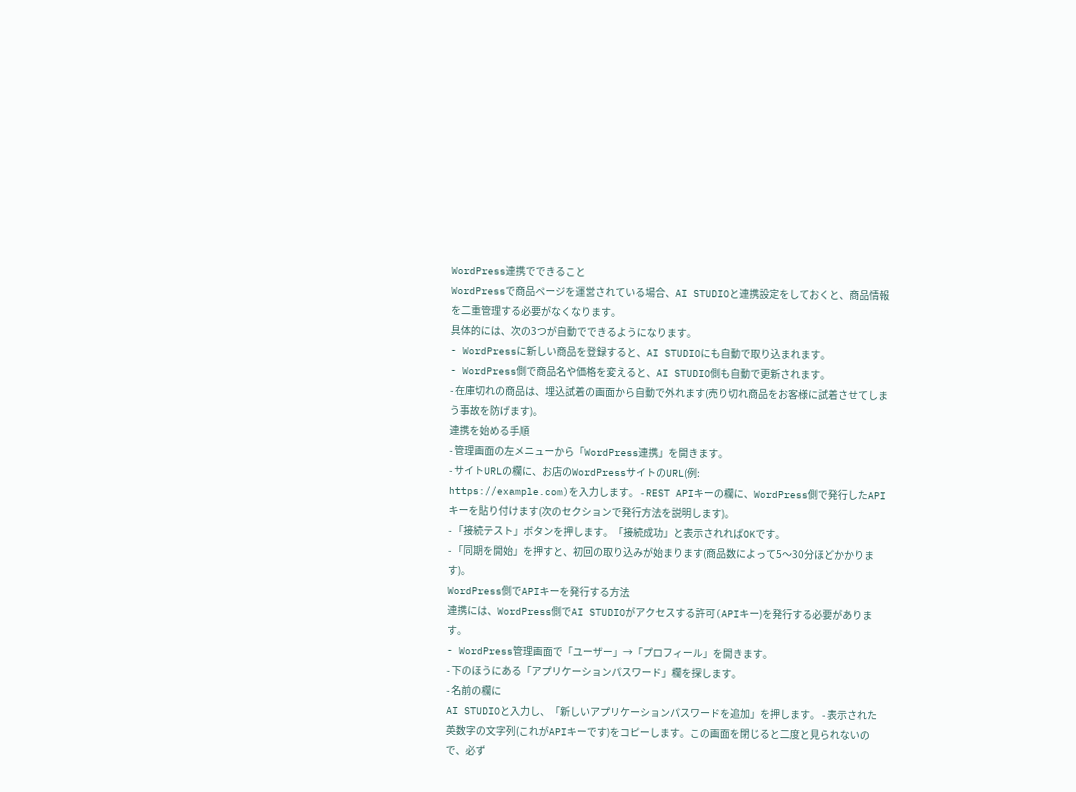WordPress連携でできること
WordPressで商品ページを運営されている場合、AI STUDIOと連携設定をしておくと、商品情報を二重管理する必要がなくなります。
具体的には、次の3つが自動でできるようになります。
- WordPressに新しい商品を登録すると、AI STUDIOにも自動で取り込まれます。
- WordPress側で商品名や価格を変えると、AI STUDIO側も自動で更新されます。
- 在庫切れの商品は、埋込試着の画面から自動で外れます(売り切れ商品をお客様に試着させてしまう事故を防げます)。
連携を始める手順
- 管理画面の左メニューから「WordPress連携」を開きます。
- サイトURLの欄に、お店のWordPressサイトのURL(例:
https://example.com)を入力します。 - REST APIキーの欄に、WordPress側で発行したAPIキーを貼り付けます(次のセクションで発行方法を説明します)。
- 「接続テスト」ボタンを押します。「接続成功」と表示されればOKです。
- 「同期を開始」を押すと、初回の取り込みが始まります(商品数によって5〜30分ほどかかります)。
WordPress側でAPIキーを発行する方法
連携には、WordPress側でAI STUDIOがアクセスする許可(APIキー)を発行する必要があります。
- WordPress管理画面で「ユーザー」→「プロフィール」を開きます。
- 下のほうにある「アプリケーションパスワード」欄を探します。
- 名前の欄に
AI STUDIOと入力し、「新しいアプリケーションパスワードを追加」を押します。 - 表示された英数字の文字列(これがAPIキーです)をコピーします。この画面を閉じると二度と見られないので、必ず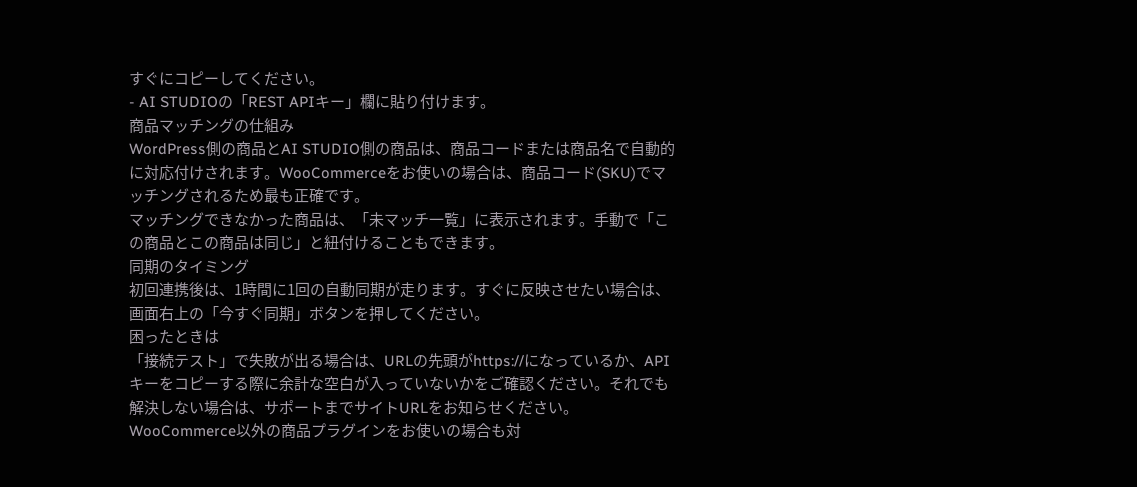すぐにコピーしてください。
- AI STUDIOの「REST APIキー」欄に貼り付けます。
商品マッチングの仕組み
WordPress側の商品とAI STUDIO側の商品は、商品コードまたは商品名で自動的に対応付けされます。WooCommerceをお使いの場合は、商品コード(SKU)でマッチングされるため最も正確です。
マッチングできなかった商品は、「未マッチ一覧」に表示されます。手動で「この商品とこの商品は同じ」と紐付けることもできます。
同期のタイミング
初回連携後は、1時間に1回の自動同期が走ります。すぐに反映させたい場合は、画面右上の「今すぐ同期」ボタンを押してください。
困ったときは
「接続テスト」で失敗が出る場合は、URLの先頭がhttps://になっているか、APIキーをコピーする際に余計な空白が入っていないかをご確認ください。それでも解決しない場合は、サポートまでサイトURLをお知らせください。WooCommerce以外の商品プラグインをお使いの場合も対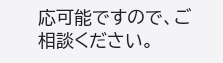応可能ですので、ご相談ください。